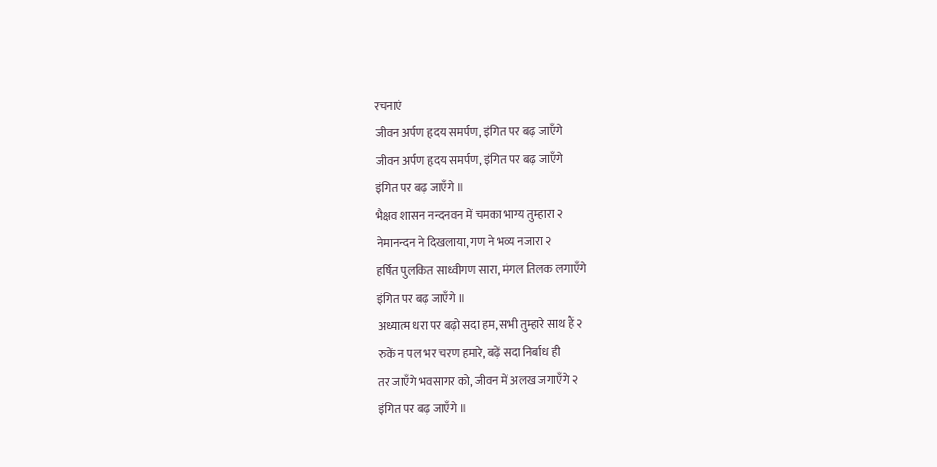रचनाएं
जीवन अर्पण हृदय समर्पण, इंगित पर बढ़ जाएँगे
जीवन अर्पण हृदय समर्पण, इंगित पर बढ़ जाएँगे
इंगित पर बढ़ जाएँगे ॥
भैक्षव शासन नन्दनवन में चमका भाग्य तुम्हारा २
नेमानन्दन ने दिखलाया, गण ने भव्य नजारा २
हर्षित पुलकित साध्वीगण सारा, मंगल तिलक लगाएँगे
इंगित पर बढ़ जाएँगे ॥
अध्यात्म धरा पर बढ़ो सदा हम, सभी तुम्हारे साथ हैं २
रुकें न पल भर चरण हमारे, बढ़ें सदा निर्बाध ही
तर जाएँगे भवसागर को, जीवन में अलख जगाएँगे २
इंगित पर बढ़ जाएँगे ॥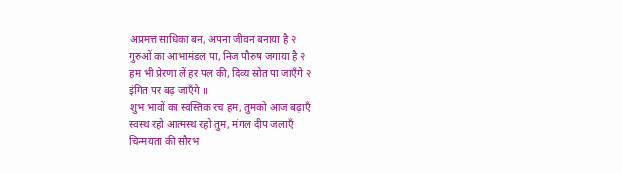अप्रमत्त साधिका बन, अपना जीवन बनाया है २
गुरुओं का आभामंडल पा, निज पौरुष जगाया है २
हम भी प्रेरणा लें हर पल की, दिव्य स्रोत पा जाएँगे २
इंगित पर बढ़ जाएँगे ॥
शुभ भावों का स्वस्तिक रच हम, तुमको आज बढ़ाएँ
स्वस्थ रहो आत्मस्थ रहो तुम, मंगल दीप जलाएँ
चिन्मयता की सौरभ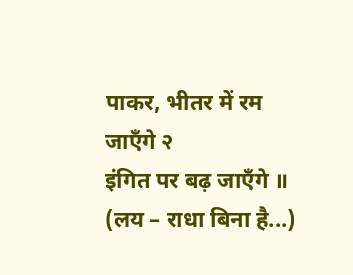पाकर, भीतर में रम जाएँगे २
इंगित पर बढ़ जाएँगे ॥
(लय – राधा बिना है...)